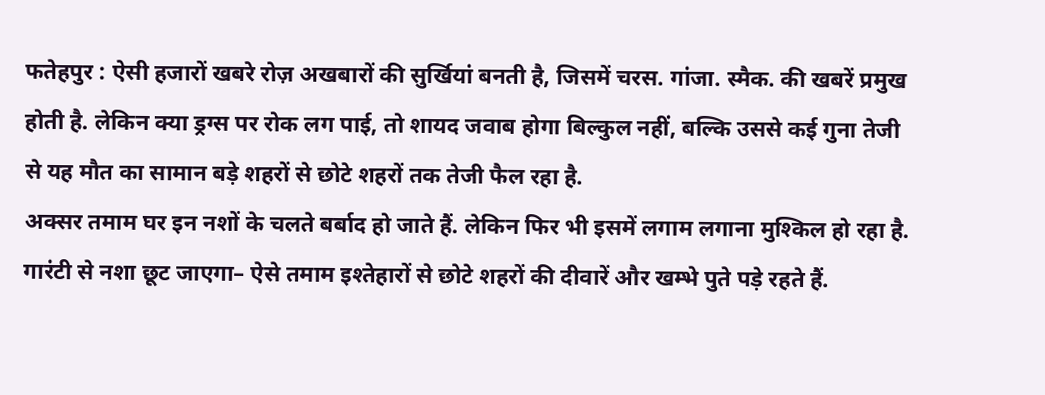फतेहपुर : ऐसी हजारों खबरे रोज़ अखबारों की सुर्खियां बनती है, जिसमें चरस. गांजा. स्मैक. की खबरें प्रमुख होती है. लेकिन क्या ड्रग्स पर रोक लग पाई, तो शायद जवाब होगा बिल्कुल नहीं, बल्कि उससे कई गुना तेजी से यह मौत का सामान बड़े शहरों से छोटे शहरों तक तेजी फैल रहा है.
अक्सर तमाम घर इन नशों के चलते बर्बाद हो जाते हैं. लेकिन फिर भी इसमें लगाम लगाना मुश्किल हो रहा है. गारंटी से नशा छूट जाएगा– ऐसे तमाम इश्तेहारों से छोटे शहरों की दीवारें और खम्भे पुते पड़े रहते हैं.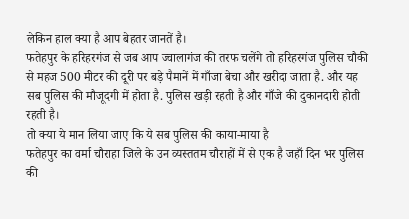लेकिन हाल क्या है आप बेहतर जानतें है।
फतेहपुर के हरिहरगंज से जब आप ज्वालागंज की तरफ चलेंगे तो हरिहरगंज पुलिस चौकी से महज 500 मीटर की दूरी पर बड़े पैमानें में गाँजा बेचा और खरीदा जाता है. और यह सब पुलिस की मौजूदगी में होता है. पुलिस खड़ी रहती है और गाँजे की दुकानदारी होती रहती है।
तो क्या ये मान लिया जाए कि ये सब पुलिस की काया-माया है
फतेहपुर का वर्मा चौराहा जिले के उन व्यस्ततम चौराहों में से एक है जहाँ दिन भर पुलिस की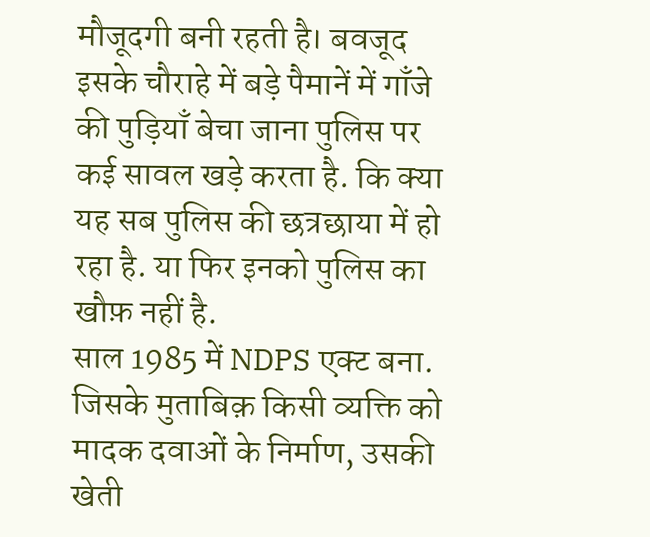मौजूदगी बनी रहती है। बवजूद इसके चौराहे में बड़े पैमानें में गाँजे की पुड़ियाँ बेचा जाना पुलिस पर कई सावल खड़े करता है. कि क्या यह सब पुलिस की छत्रछाया में हो रहा है. या फिर इनको पुलिस का खौफ़ नहीं है.
साल 1985 में NDPS एक्ट बना. जिसके मुताबिक़ किसी व्यक्ति को मादक दवाओं के निर्माण, उसकी खेती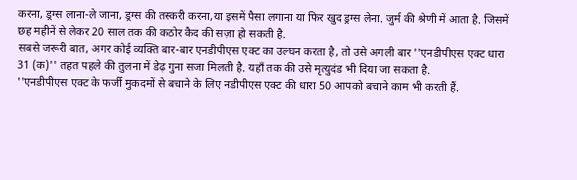करना, ड्रग्स लाना-ले जाना, ड्रग्स की तस्करी करना,या इसमें पैसा लगाना या फिर खुद ड्रग्स लेना. जुर्म की श्रेणी में आता है. जिसमें छह महीनें से लेकर 20 साल तक की कठोर कैद की सज़ा हो सकती है.
सबसे जरूरी बात, अगर कोई व्यक्ति बार-बार एनडीपीएस एक्ट का उल्घन करता है, तो उसे अगली बार ''एनडीपीएस एक्ट धारा 31 (क)'' तहत पहले की तुलना में डेढ़ गुना सजा मिलती है. यहाँ तक की उसे मृत्युदंड भी दिया जा सकता है.
''एनडीपीएस एक्ट के फर्जी मुकदमों से बचाने के लिए नडीपीएस एक्ट की धारा 50 आपको बचाने काम भी करती हैं.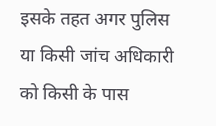इसके तहत अगर पुलिस या किसी जांच अधिकारी को किसी के पास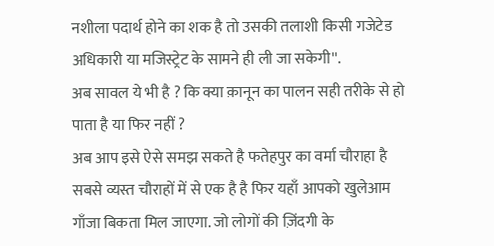नशीला पदार्थ होने का शक है तो उसकी तलाशी किसी गजेटेड अधिकारी या मजिस्ट्रेट के सामने ही ली जा सकेगी''.
अब सावल ये भी है ? कि क्या क़ानून का पालन सही तरीके से हो पाता है या फिर नहीं ?
अब आप इसे ऐसे समझ सकते है फतेहपुर का वर्मा चौराहा है सबसे व्यस्त चौराहों में से एक है है फिर यहाँ आपको खुलेआम गाँजा बिकता मिल जाएगा. जो लोगों की ज़िंदगी के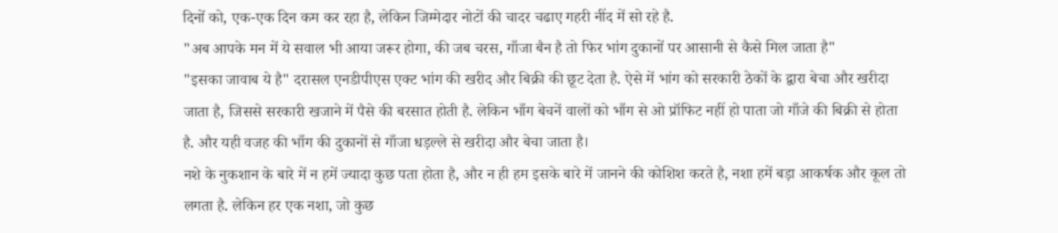दिनों को, एक-एक दिन कम कर रहा है, लेकिन जिम्मेदार नोटों की चादर चढाए गहरी नींद में सो रहे है.
"अब आपके मन में ये सवाल भी आया जरूर होगा, की जब चरस, गाँजा बैन है तो फिर भांग दुकानों पर आसानी से कैसे मिल जाता है"
"इसका जावाब ये है" दरासल एनडीपीएस एक्ट भांग की खरीद और बिक्री की छूट देता है. ऐसे में भांग को सरकारी ठेकों के द्वारा बेचा और खरीदा जाता है, जिससे सरकारी खजाने में पैसे की बरसात होती है. लेकिन भाँग बेचनें वालों को भाँग से ओ प्रॉफिट नहीं हो पाता जो गाँजे की बिक्री से होता है. और यही वजह की भाँग की दुकानों से गाँजा धड़ल्ले से खरीदा और बेचा जाता है।
नशे के नुकशान के बारे में न हमें ज्यादा कुछ पता होता है, और न ही हम इसके बारे में जानने की कोशिश करते है, नशा हमें बड़ा आकर्षक और कूल तो लगता है. लेकिन हर एक नशा, जो कुछ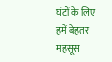घंटों के लिए हमें बेहतर महसूस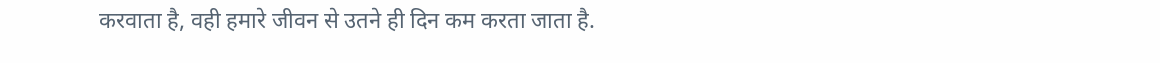करवाता है, वही हमारे जीवन से उतने ही दिन कम करता जाता है.